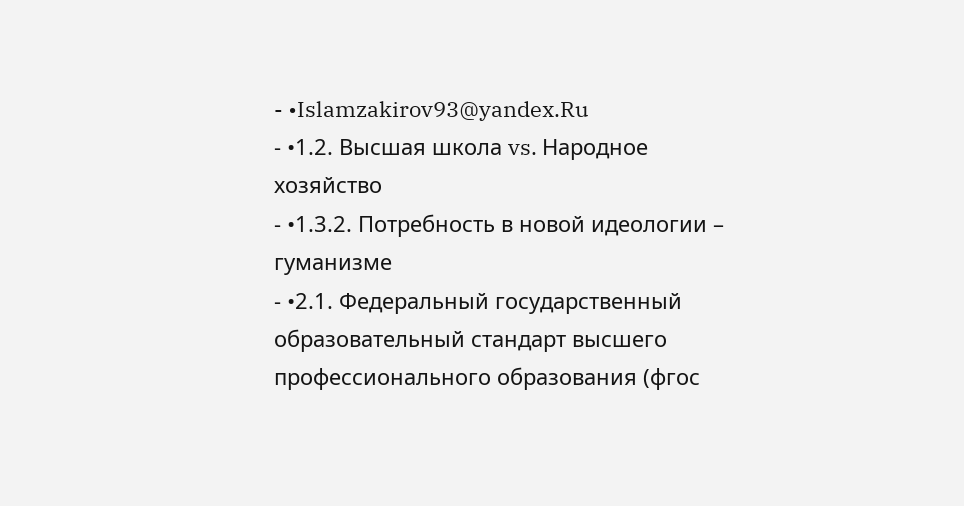- •Islamzakirov93@yandex.Ru
- •1.2. Высшая школа vs. Народное хозяйство
- •1.3.2. Потребность в новой идеологии – гуманизме
- •2.1. Федеральный государственный образовательный стандарт высшего профессионального образования (фгос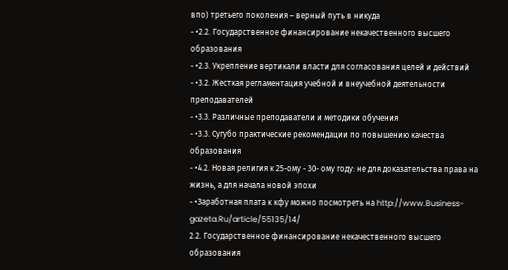впо) третьего поколения – верный путь в никуда
- •2.2. Государственное финансирование некачественного высшего образования
- •2.3. Укрепление вертикали власти для согласования целей и действий
- •3.2. Жесткая регламентация учебной и внеучебной деятельности преподавателей
- •3.3. Различные преподаватели и методики обучения
- •3.3. Сугубо практические рекомендации по повышению качества образования
- •4.2. Новая религия к 25-ому - 30- ому году: не для доказательства права на жизнь, а для начала новой эпохи
- •Заработная плата к кфу можно посмотреть на http://www.Business-gazeta.Ru/article/55135/14/
2.2. Государственное финансирование некачественного высшего образования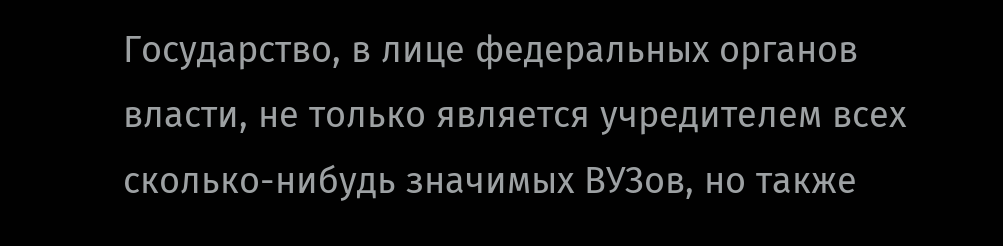Государство, в лице федеральных органов власти, не только является учредителем всех сколько-нибудь значимых ВУЗов, но также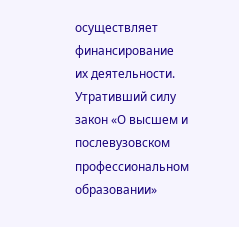осуществляет финансирование их деятельности. Утративший силу закон «О высшем и послевузовском профессиональном образовании»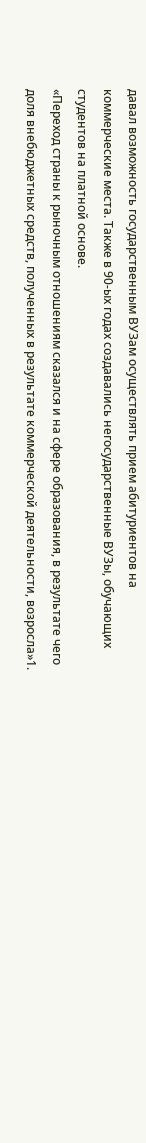давал возможность государственным ВУЗам осуществлять прием абитуриентов на коммерческие места. Также в 90-ых годах создавались негосударственные ВУЗы, обучающих студентов на платной основе.
«Переход страны к рыночным отношениям сказался и на сфере образования, в результате чего доля внебюджетных средств, полученных в результате коммерческой деятельности, возросла»1.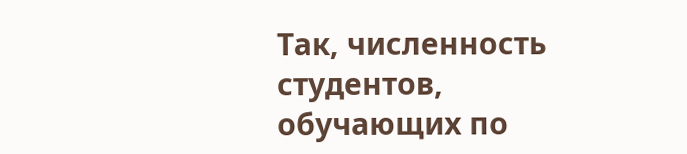Так, численность студентов, обучающих по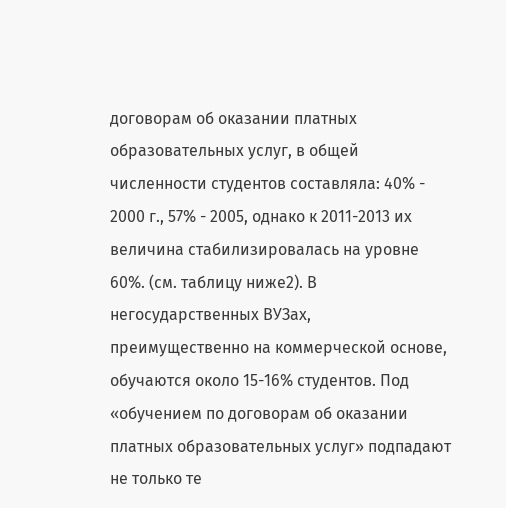договорам об оказании платных образовательных услуг, в общей численности студентов составляла: 40% - 2000 г., 57% - 2005, однако к 2011-2013 их величина стабилизировалась на уровне 60%. (см. таблицу ниже2). В негосударственных ВУЗах, преимущественно на коммерческой основе, обучаются около 15-16% студентов. Под «обучением по договорам об оказании платных образовательных услуг» подпадают не только те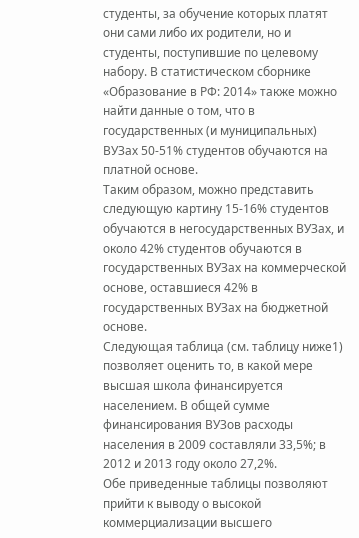студенты, за обучение которых платят они сами либо их родители, но и студенты, поступившие по целевому набору. В статистическом сборнике «Образование в РФ: 2014» также можно найти данные о том, что в государственных (и муниципальных) ВУЗах 50-51% студентов обучаются на платной основе.
Таким образом, можно представить следующую картину 15-16% студентов обучаются в негосударственных ВУЗах, и около 42% студентов обучаются в государственных ВУЗах на коммерческой основе, оставшиеся 42% в государственных ВУЗах на бюджетной основе.
Следующая таблица (см. таблицу ниже1) позволяет оценить то, в какой мере высшая школа финансируется населением. В общей сумме финансирования ВУЗов расходы населения в 2009 составляли 33,5%; в 2012 и 2013 году около 27,2%.
Обе приведенные таблицы позволяют прийти к выводу о высокой коммерциализации высшего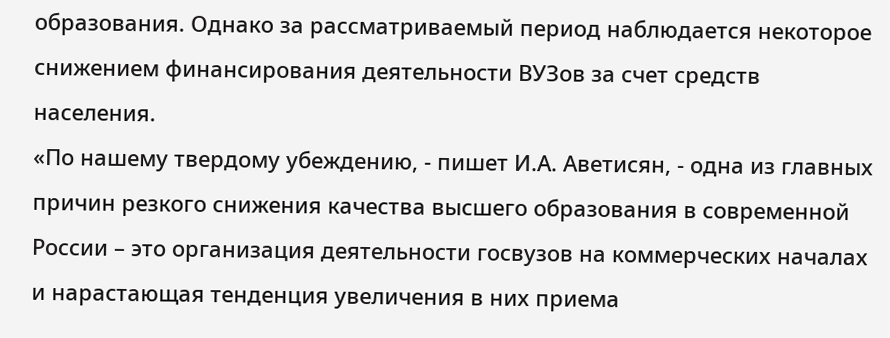образования. Однако за рассматриваемый период наблюдается некоторое снижением финансирования деятельности ВУЗов за счет средств населения.
«По нашему твердому убеждению, - пишет И.А. Аветисян, - одна из главных причин резкого снижения качества высшего образования в современной России – это организация деятельности госвузов на коммерческих началах и нарастающая тенденция увеличения в них приема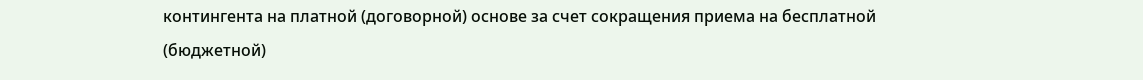контингента на платной (договорной) основе за счет сокращения приема на бесплатной (бюджетной)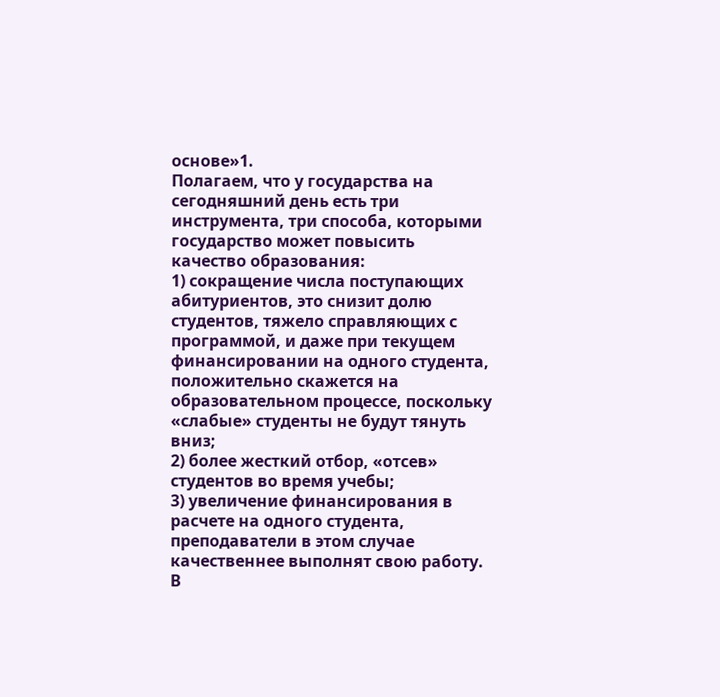основе»1.
Полагаем, что у государства на сегодняшний день есть три инструмента, три способа, которыми государство может повысить качество образования:
1) сокращение числа поступающих абитуриентов, это снизит долю студентов, тяжело справляющих с программой, и даже при текущем финансировании на одного студента, положительно скажется на образовательном процессе, поскольку «слабые» студенты не будут тянуть вниз;
2) более жесткий отбор, «отсев» студентов во время учебы;
3) увеличение финансирования в расчете на одного студента, преподаватели в этом случае качественнее выполнят свою работу.
В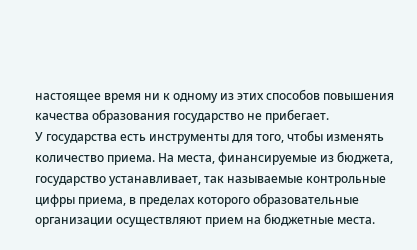настоящее время ни к одному из этих способов повышения качества образования государство не прибегает.
У государства есть инструменты для того, чтобы изменять количество приема. На места, финансируемые из бюджета, государство устанавливает, так называемые контрольные цифры приема, в пределах которого образовательные организации осуществляют прием на бюджетные места.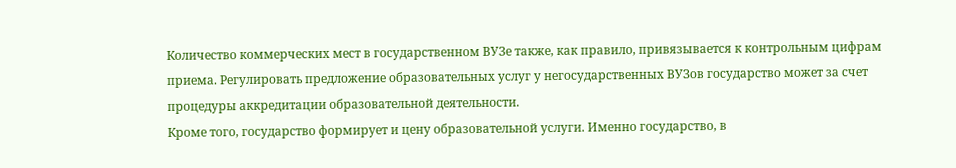Количество коммерческих мест в государственном ВУЗе также, как правило, привязывается к контрольным цифрам приема. Регулировать предложение образовательных услуг у негосударственных ВУЗов государство может за счет процедуры аккредитации образовательной деятельности.
Кроме того, государство формирует и цену образовательной услуги. Именно государство, в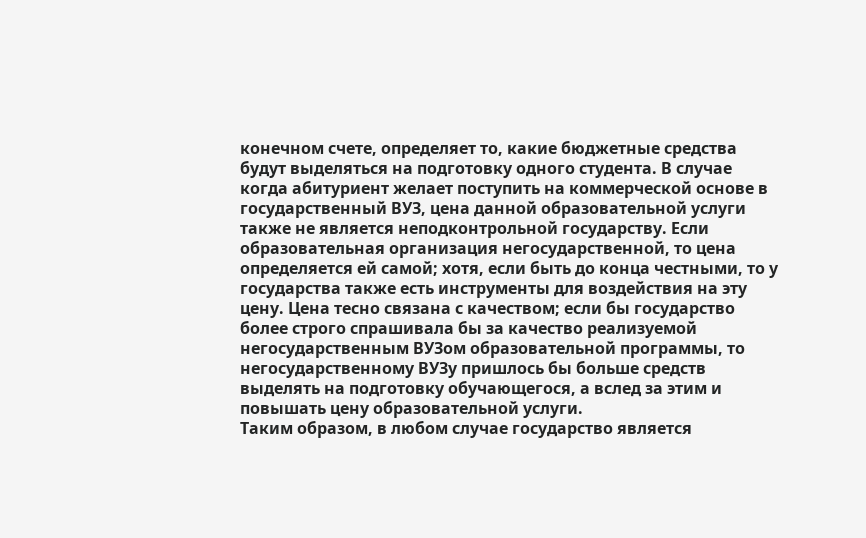конечном счете, определяет то, какие бюджетные средства будут выделяться на подготовку одного студента. В случае когда абитуриент желает поступить на коммерческой основе в государственный ВУЗ, цена данной образовательной услуги также не является неподконтрольной государству. Если образовательная организация негосударственной, то цена определяется ей самой; хотя, если быть до конца честными, то у государства также есть инструменты для воздействия на эту цену. Цена тесно связана с качеством; если бы государство более строго спрашивала бы за качество реализуемой негосударственным ВУЗом образовательной программы, то негосударственному ВУЗу пришлось бы больше средств выделять на подготовку обучающегося, а вслед за этим и повышать цену образовательной услуги.
Таким образом, в любом случае государство является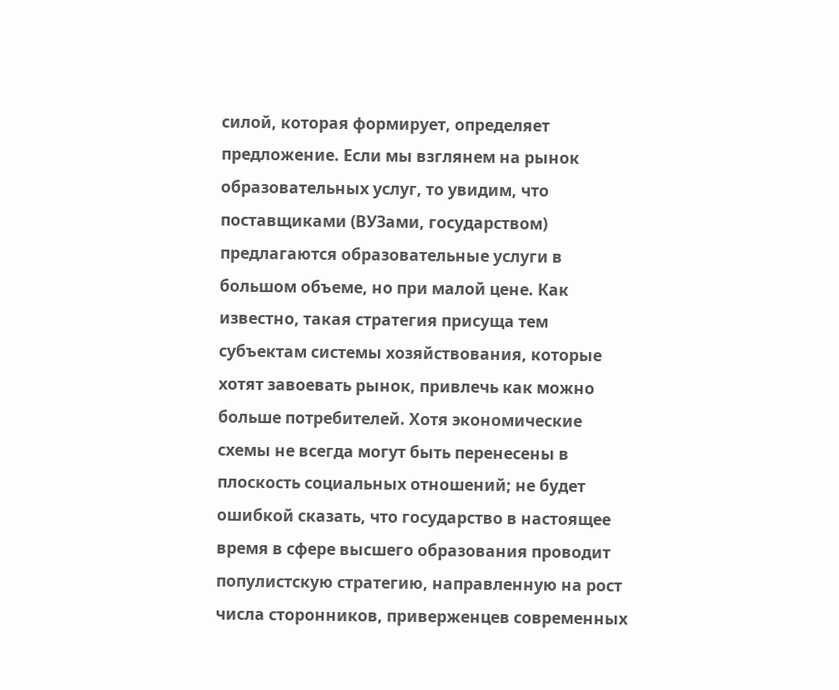силой, которая формирует, определяет предложение. Если мы взглянем на рынок образовательных услуг, то увидим, что поставщиками (ВУЗами, государством) предлагаются образовательные услуги в большом объеме, но при малой цене. Как известно, такая стратегия присуща тем субъектам системы хозяйствования, которые хотят завоевать рынок, привлечь как можно больше потребителей. Хотя экономические схемы не всегда могут быть перенесены в плоскость социальных отношений; не будет ошибкой сказать, что государство в настоящее время в сфере высшего образования проводит популистскую стратегию, направленную на рост числа сторонников, приверженцев современных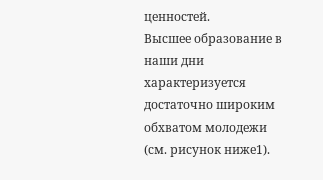ценностей.
Высшее образование в наши дни характеризуется достаточно широким обхватом молодежи (см. рисунок ниже1).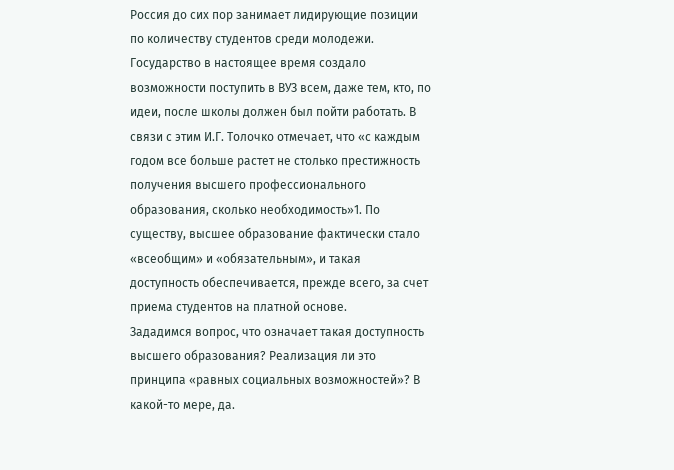Россия до сих пор занимает лидирующие позиции по количеству студентов среди молодежи.
Государство в настоящее время создало возможности поступить в ВУЗ всем, даже тем, кто, по идеи, после школы должен был пойти работать. В связи с этим И.Г. Толочко отмечает, что «с каждым годом все больше растет не столько престижность получения высшего профессионального образования, сколько необходимость»1. По существу, высшее образование фактически стало «всеобщим» и «обязательным», и такая доступность обеспечивается, прежде всего, за счет приема студентов на платной основе.
Зададимся вопрос, что означает такая доступность высшего образования? Реализация ли это принципа «равных социальных возможностей»? В какой-то мере, да.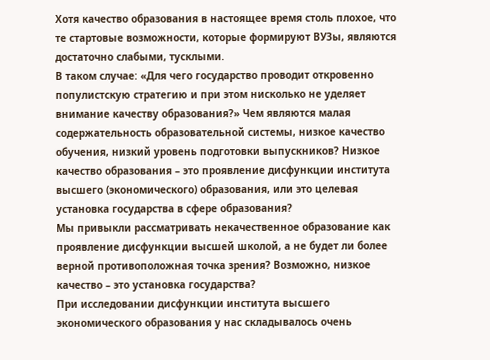Хотя качество образования в настоящее время столь плохое, что те стартовые возможности, которые формируют ВУЗы, являются достаточно слабыми, тусклыми.
В таком случае: «Для чего государство проводит откровенно популистскую стратегию и при этом нисколько не уделяет внимание качеству образования?» Чем являются малая содержательность образовательной системы, низкое качество обучения, низкий уровень подготовки выпускников? Низкое качество образования – это проявление дисфункции института высшего (экономического) образования, или это целевая установка государства в сфере образования?
Мы привыкли рассматривать некачественное образование как проявление дисфункции высшей школой, а не будет ли более верной противоположная точка зрения? Возможно, низкое качество – это установка государства?
При исследовании дисфункции института высшего экономического образования у нас складывалось очень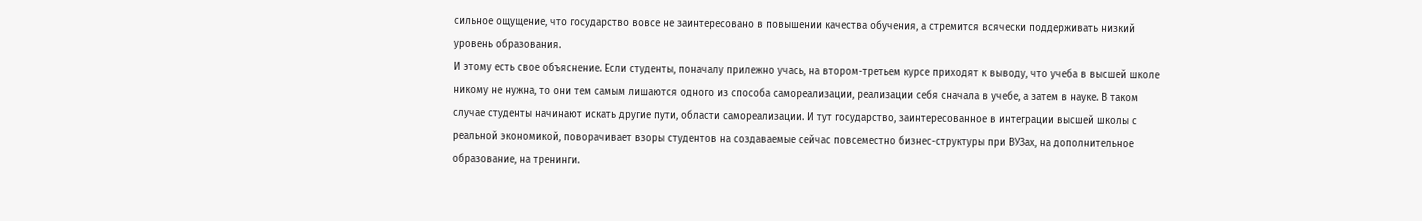сильное ощущение, что государство вовсе не заинтересовано в повышении качества обучения, а стремится всячески поддерживать низкий уровень образования.
И этому есть свое объяснение. Если студенты, поначалу прилежно учась, на втором-третьем курсе приходят к выводу, что учеба в высшей школе никому не нужна, то они тем самым лишаются одного из способа самореализации, реализации себя сначала в учебе, а затем в науке. В таком случае студенты начинают искать другие пути, области самореализации. И тут государство, заинтересованное в интеграции высшей школы с реальной экономикой, поворачивает взоры студентов на создаваемые сейчас повсеместно бизнес-структуры при ВУЗах, на дополнительное образование, на тренинги.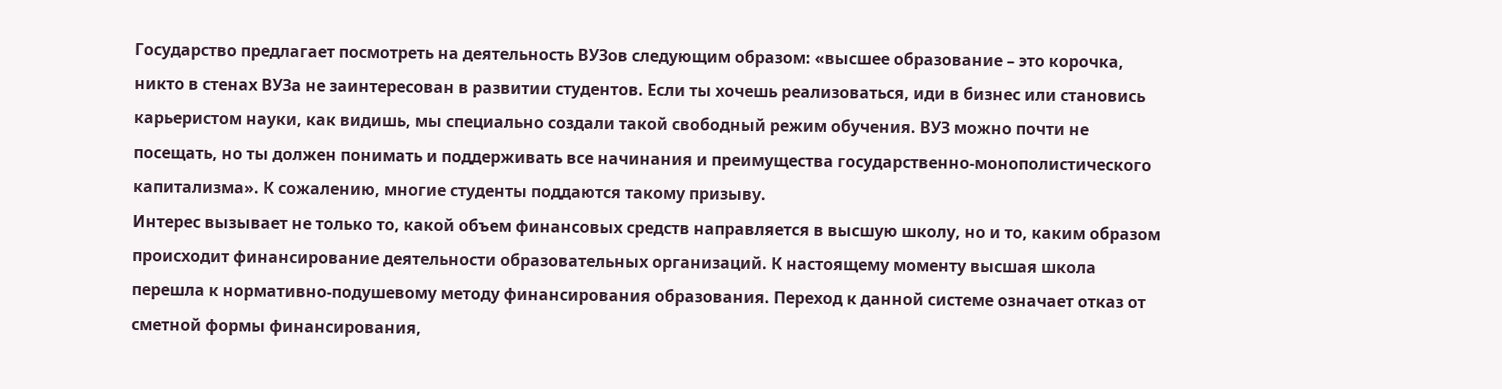Государство предлагает посмотреть на деятельность ВУЗов следующим образом: «высшее образование – это корочка, никто в стенах ВУЗа не заинтересован в развитии студентов. Если ты хочешь реализоваться, иди в бизнес или становись карьеристом науки, как видишь, мы специально создали такой свободный режим обучения. ВУЗ можно почти не посещать, но ты должен понимать и поддерживать все начинания и преимущества государственно-монополистического капитализма». К сожалению, многие студенты поддаются такому призыву.
Интерес вызывает не только то, какой объем финансовых средств направляется в высшую школу, но и то, каким образом происходит финансирование деятельности образовательных организаций. К настоящему моменту высшая школа перешла к нормативно-подушевому методу финансирования образования. Переход к данной системе означает отказ от сметной формы финансирования,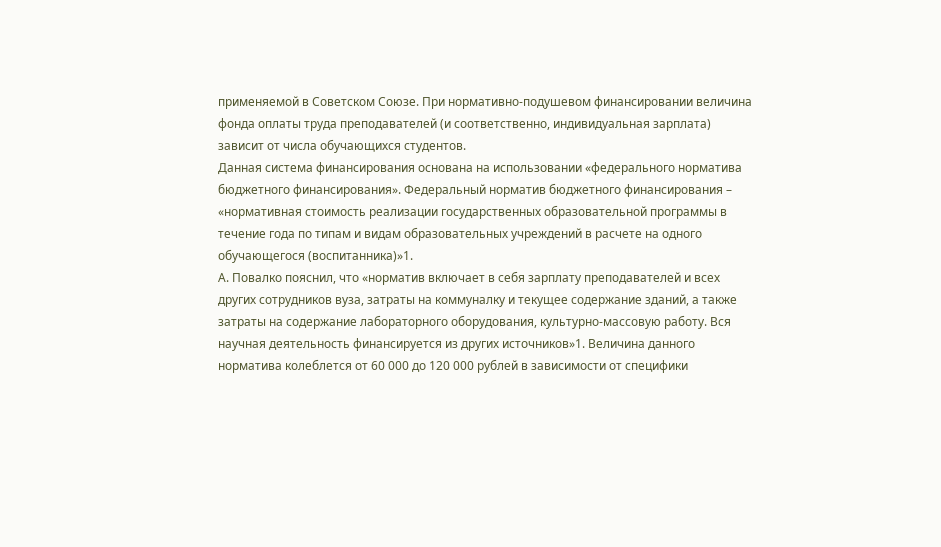применяемой в Советском Союзе. При нормативно-подушевом финансировании величина фонда оплаты труда преподавателей (и соответственно, индивидуальная зарплата) зависит от числа обучающихся студентов.
Данная система финансирования основана на использовании «федерального норматива бюджетного финансирования». Федеральный норматив бюджетного финансирования – «нормативная стоимость реализации государственных образовательной программы в течение года по типам и видам образовательных учреждений в расчете на одного обучающегося (воспитанника)»1.
А. Повалко пояснил, что «норматив включает в себя зарплату преподавателей и всех других сотрудников вуза, затраты на коммуналку и текущее содержание зданий, а также затраты на содержание лабораторного оборудования, культурно-массовую работу. Вся научная деятельность финансируется из других источников»1. Величина данного норматива колеблется от 60 000 до 120 000 рублей в зависимости от специфики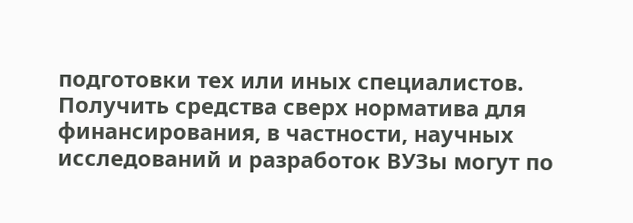подготовки тех или иных специалистов. Получить средства сверх норматива для финансирования, в частности, научных исследований и разработок ВУЗы могут по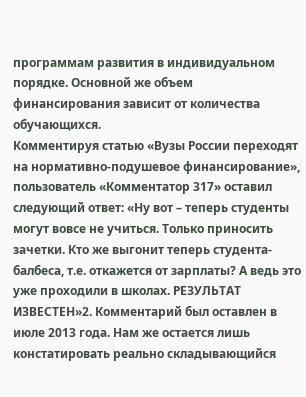программам развития в индивидуальном порядке. Основной же объем финансирования зависит от количества обучающихся.
Комментируя статью «Вузы России переходят на нормативно-подушевое финансирование», пользователь «Комментатор 317» оставил следующий ответ: «Ну вот – теперь студенты могут вовсе не учиться. Только приносить зачетки. Кто же выгонит теперь студента-балбеса, т.е. откажется от зарплаты? А ведь это уже проходили в школах. РЕЗУЛЬТАТ ИЗВЕСТЕН»2. Комментарий был оставлен в июле 2013 года. Нам же остается лишь констатировать реально складывающийся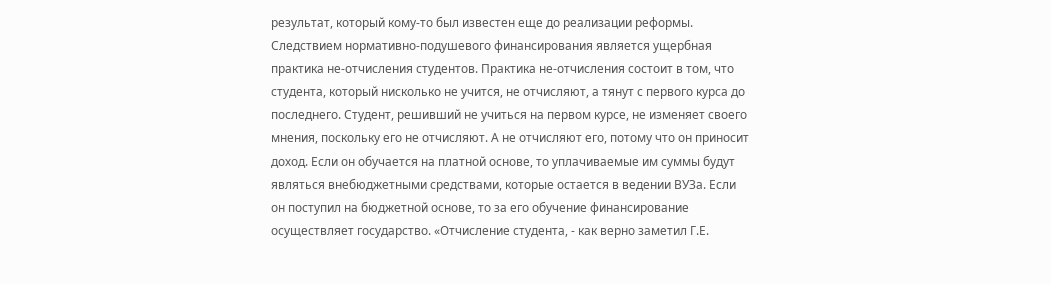результат, который кому-то был известен еще до реализации реформы.
Следствием нормативно-подушевого финансирования является ущербная практика не-отчисления студентов. Практика не-отчисления состоит в том, что студента, который нисколько не учится, не отчисляют, а тянут с первого курса до последнего. Студент, решивший не учиться на первом курсе, не изменяет своего мнения, поскольку его не отчисляют. А не отчисляют его, потому что он приносит доход. Если он обучается на платной основе, то уплачиваемые им суммы будут являться внебюджетными средствами, которые остается в ведении ВУЗа. Если он поступил на бюджетной основе, то за его обучение финансирование осуществляет государство. «Отчисление студента, - как верно заметил Г.Е.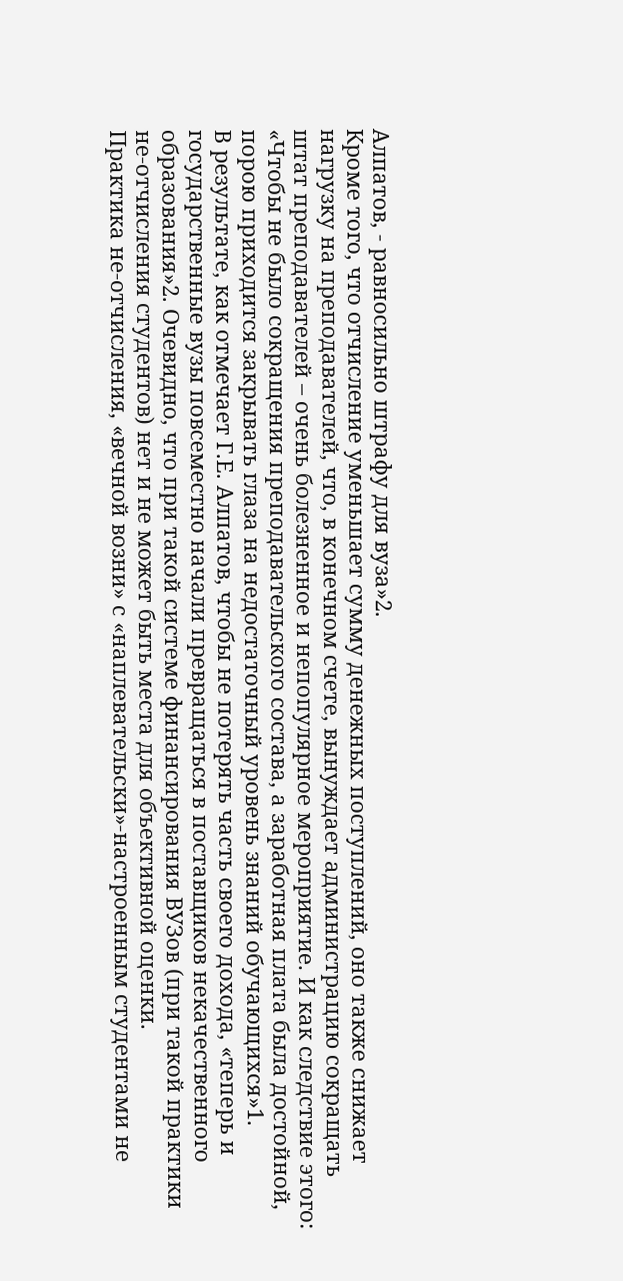Алпатов, - равносильно штрафу для вуза»2.
Кроме того, что отчисление уменьшает сумму денежных поступлений, оно также снижает нагрузку на преподавателей, что, в конечном счете, вынуждает администрацию сокращать штат преподавателей – очень болезненное и непопулярное мероприятие. И как следствие этого: «Чтобы не было сокращения преподавательского состава, а заработная плата была достойной, порою приходится закрывать глаза на недостаточный уровень знаний обучающихся»1.
В результате, как отмечает Г.Е. Алпатов, чтобы не потерять часть своего дохода, «теперь и государственные вузы повсеместно начали превращаться в поставщиков некачественного образования»2. Очевидно, что при такой системе финансирования ВУЗов (при такой практики не-отчисления студентов) нет и не может быть места для объективной оценки.
Практика не-отчисления, «вечной возни» с «наплевательски»-настроенным студентами не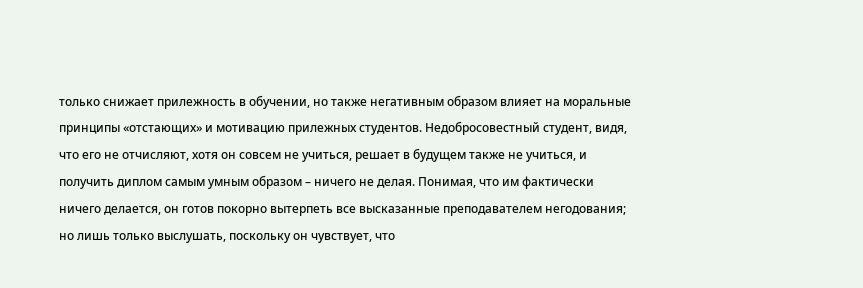только снижает прилежность в обучении, но также негативным образом влияет на моральные принципы «отстающих» и мотивацию прилежных студентов. Недобросовестный студент, видя, что его не отчисляют, хотя он совсем не учиться, решает в будущем также не учиться, и получить диплом самым умным образом – ничего не делая. Понимая, что им фактически ничего делается, он готов покорно вытерпеть все высказанные преподавателем негодования; но лишь только выслушать, поскольку он чувствует, что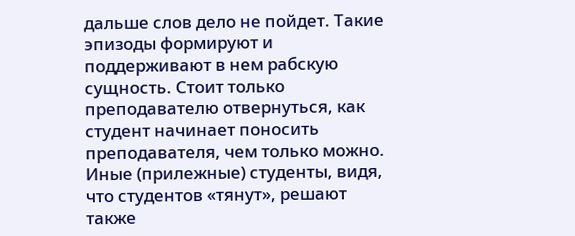дальше слов дело не пойдет. Такие эпизоды формируют и поддерживают в нем рабскую сущность. Стоит только преподавателю отвернуться, как студент начинает поносить преподавателя, чем только можно. Иные (прилежные) студенты, видя, что студентов «тянут», решают также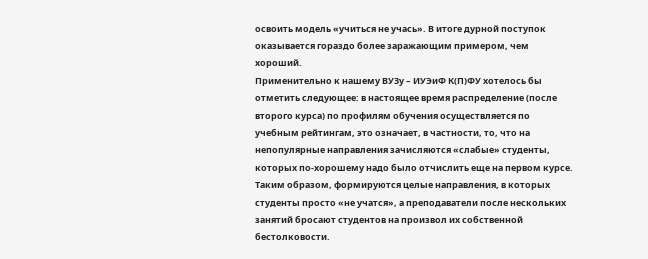освоить модель «учиться не учась». В итоге дурной поступок оказывается гораздо более заражающим примером, чем хороший.
Применительно к нашему ВУЗу – ИУЭиФ К(П)ФУ хотелось бы отметить следующее: в настоящее время распределение (после второго курса) по профилям обучения осуществляется по учебным рейтингам, это означает, в частности, то, что на непопулярные направления зачисляются «слабые» студенты, которых по-хорошему надо было отчислить еще на первом курсе. Таким образом, формируются целые направления, в которых студенты просто «не учатся», а преподаватели после нескольких занятий бросают студентов на произвол их собственной бестолковости.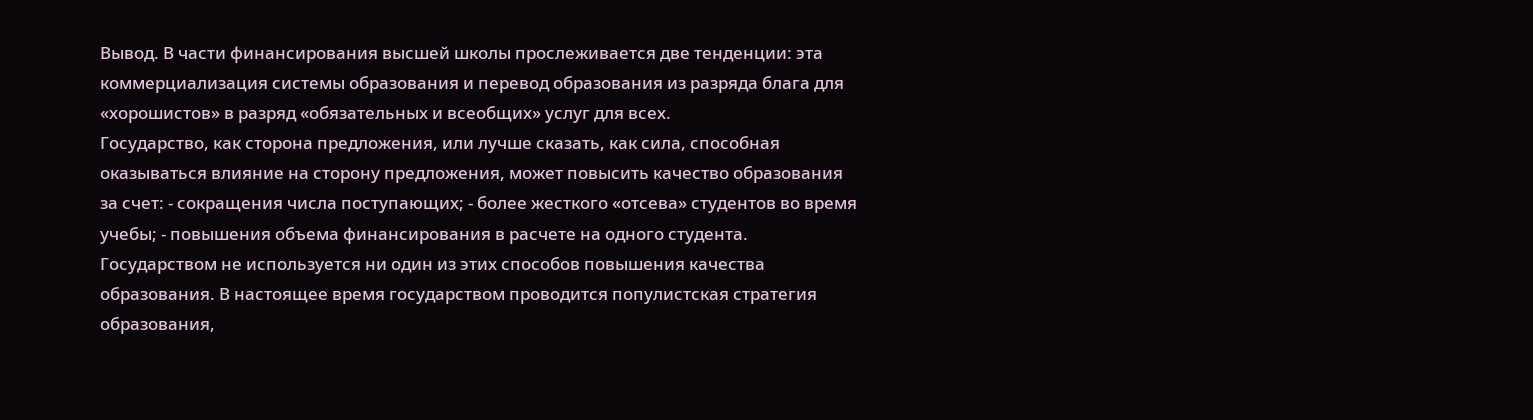Вывод. В части финансирования высшей школы прослеживается две тенденции: эта коммерциализация системы образования и перевод образования из разряда блага для «хорошистов» в разряд «обязательных и всеобщих» услуг для всех.
Государство, как сторона предложения, или лучше сказать, как сила, способная оказываться влияние на сторону предложения, может повысить качество образования за счет: - сокращения числа поступающих; - более жесткого «отсева» студентов во время учебы; - повышения объема финансирования в расчете на одного студента.
Государством не используется ни один из этих способов повышения качества образования. В настоящее время государством проводится популистская стратегия образования,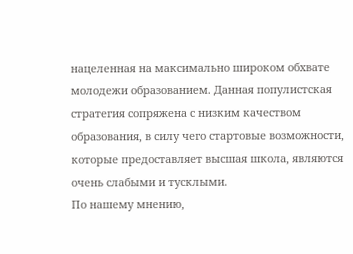нацеленная на максимально широком обхвате молодежи образованием. Данная популистская стратегия сопряжена с низким качеством образования, в силу чего стартовые возможности, которые предоставляет высшая школа, являются очень слабыми и тусклыми.
По нашему мнению,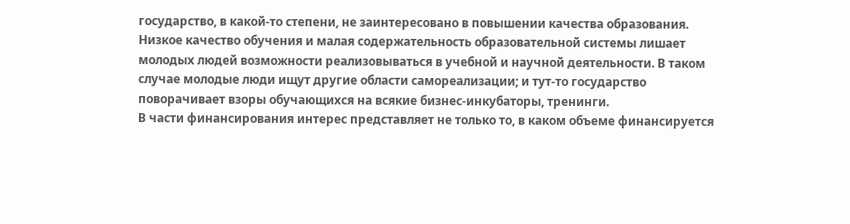государство, в какой-то степени, не заинтересовано в повышении качества образования. Низкое качество обучения и малая содержательность образовательной системы лишает молодых людей возможности реализовываться в учебной и научной деятельности. В таком случае молодые люди ищут другие области самореализации; и тут-то государство поворачивает взоры обучающихся на всякие бизнес-инкубаторы, тренинги.
В части финансирования интерес представляет не только то, в каком объеме финансируется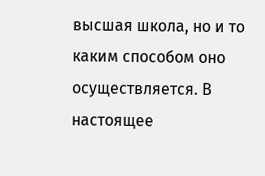высшая школа, но и то каким способом оно осуществляется. В настоящее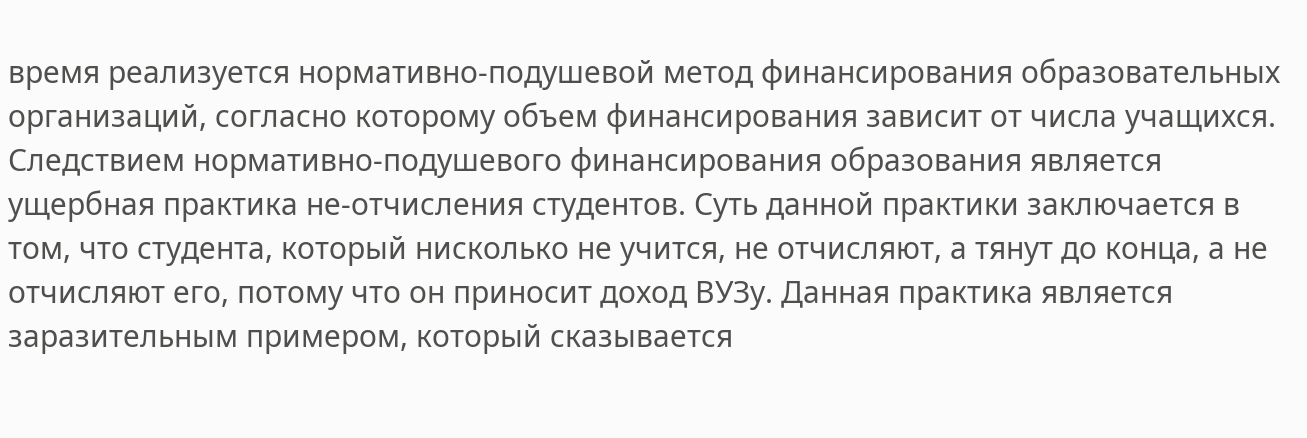время реализуется нормативно-подушевой метод финансирования образовательных организаций, согласно которому объем финансирования зависит от числа учащихся. Следствием нормативно-подушевого финансирования образования является ущербная практика не-отчисления студентов. Суть данной практики заключается в том, что студента, который нисколько не учится, не отчисляют, а тянут до конца, а не отчисляют его, потому что он приносит доход ВУЗу. Данная практика является заразительным примером, который сказывается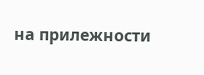на прилежности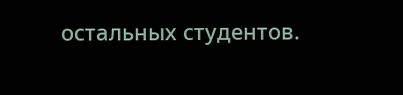остальных студентов.